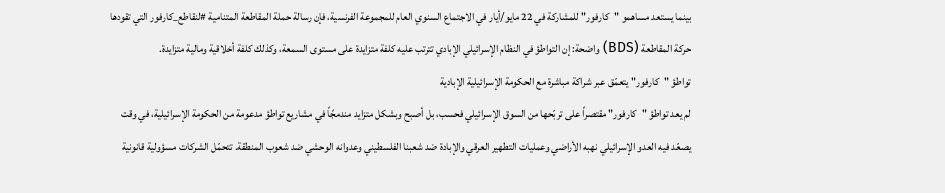بينما يستعد مساهمو "كارفور" للمشاركة في 22 مايو/أيار في الاجتماع السنوي العام للمجموعة الفرنسية، فإن رسالة حملة المقاطعة المتنامية #لنقاطع_كارفور التي تقودها حركة المقاطعة (BDS) واضحة: إن التواطؤ في النظام الإسرائيلي الإبادي تترتب عليه كلفة متزايدة على مستوى السمعة، وكذلك كلفة أخلاقية ومالية متزايدة.
تواطؤ "كارفور" يتعمّق عبر شراكة مباشرة مع الحكومة الإسرائيلية الإبادية
لم يعد تواطؤ "كارفور" مقتصراً على تربّحها من السوق الإسرائيلي فحسب، بل أصبح وبشكل متزايد مندمجًاً في مشاريع تواطؤ مدعومة من الحكومة الإسرائيلية، في وقت يصعّد فيه العدو الإسرائيلي نهبه الأراضي وعمليات التطهير العرقي والإبادة ضد شعبنا الفلسطيني وعدوانه الوحشي ضد شعوب المنطقة. تتحمّل الشركات مسؤولية قانونية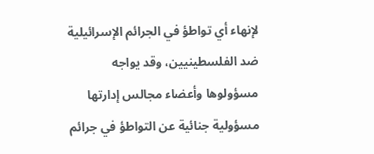لإنهاء أي تواطؤ في الجرائم الإسرائيلية ضد الفلسطينيين، وقد يواجه مسؤولوها وأعضاء مجالس إدارتها مسؤولية جنائية عن التواطؤ في جرائم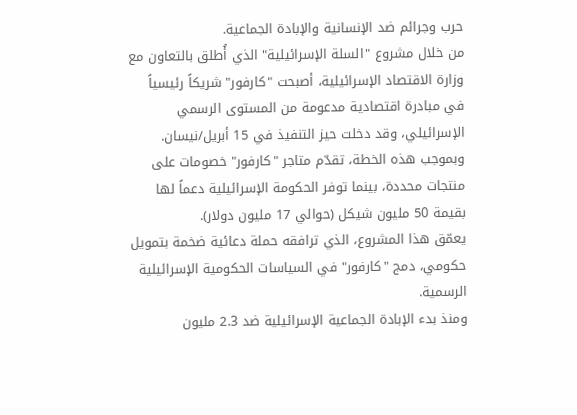حرب وجرائم ضد الإنسانية والإبادة الجماعية.
من خلال مشروع "السلة الإسرائيلية" الذي أُطلق بالتعاون مع وزارة الاقتصاد الإسرائيلية، أصبحت "كارفور" شريكاً رئيسياً في مبادرة اقتصادية مدعومة من المستوى الرسمي الإسرائيلي، وقد دخلت حيز التنفيذ في 15 أبريل/نيسان. وبموجب هذه الخطة، تقدّم متاجر "كارفور" خصومات على منتجات محددة، بينما توفر الحكومة الإسرائيلية دعماً لها بقيمة 50 مليون شيكل (حوالي 17 مليون دولار).
يعمّق هذا المشروع، الذي ترافقه حملة دعائية ضخمة بتمويل حكومي، دمج "كارفور" في السياسات الحكومية الإسرائيلية الرسمية.
ومنذ بدء الإبادة الجماعية الإسرائيلية ضد 2.3 مليون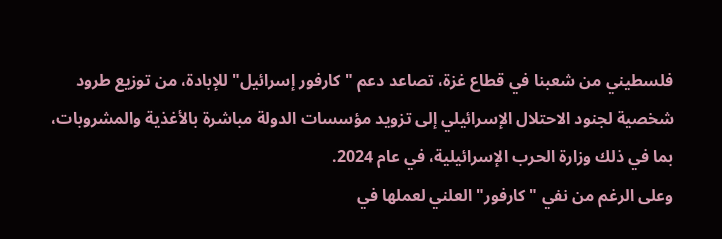فلسطيني من شعبنا في قطاع غزة، تصاعد دعم "كارفور إسرائيل" للإبادة، من توزيع طرود شخصية لجنود الاحتلال الإسرائيلي إلى تزويد مؤسسات الدولة مباشرة بالأغذية والمشروبات، بما في ذلك وزارة الحرب الإسرائيلية، في عام 2024.
وعلى الرغم من نفي "كارفور" العلني لعملها في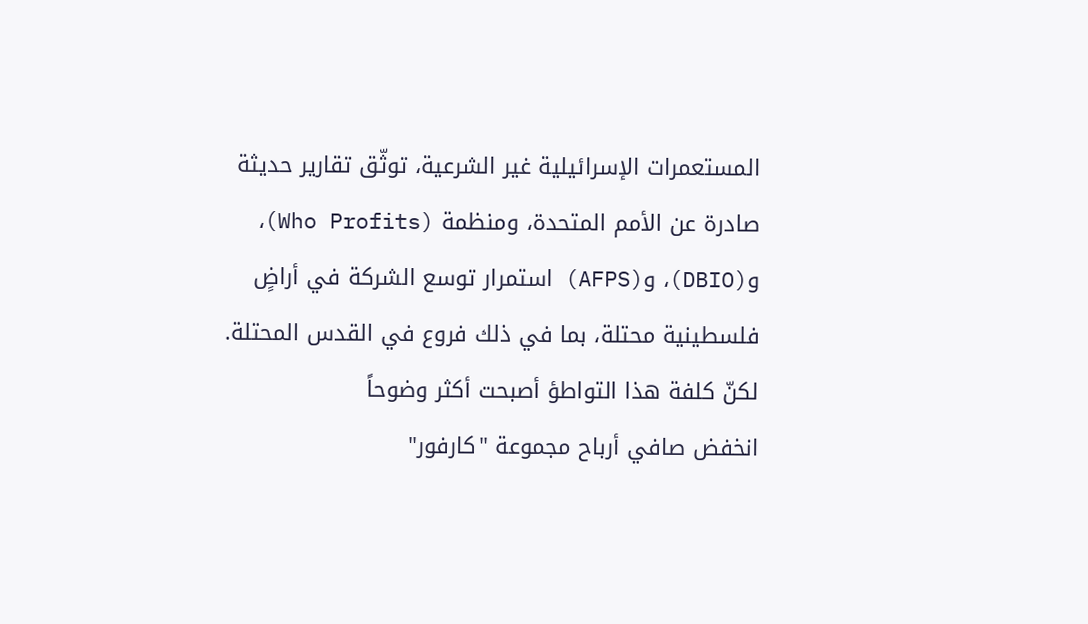المستعمرات الإسرائيلية غير الشرعية، توثّق تقارير حديثة صادرة عن الأمم المتحدة، ومنظمة (Who Profits)، و(DBIO)، و(AFPS) استمرار توسع الشركة في أراضٍ فلسطينية محتلة، بما في ذلك فروع في القدس المحتلة.
لكنّ كلفة هذا التواطؤ أصبحت أكثر وضوحاً
انخفض صافي أرباح مجموعة "كارفور"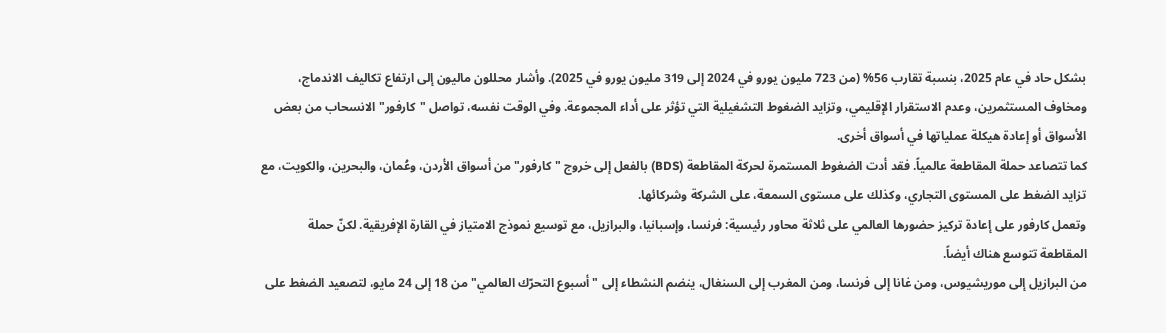بشكل حاد في عام 2025، بنسبة تقارب 56% (من 723 مليون يورو في 2024 إلى 319 مليون يورو في 2025). وأشار محللون ماليون إلى ارتفاع تكاليف الاندماج، ومخاوف المستثمرين، وعدم الاستقرار الإقليمي، وتزايد الضغوط التشغيلية التي تؤثر على أداء المجموعة. وفي الوقت نفسه، تواصل "كارفور" الانسحاب من بعض الأسواق أو إعادة هيكلة عملياتها في أسواق أخرى.
كما تتصاعد حملة المقاطعة عالمياً. فقد أدت الضغوط المستمرة لحركة المقاطعة (BDS) بالفعل إلى خروج "كارفور" من أسواق الأردن، وعُمان، والبحرين، والكويت، مع تزايد الضغط على المستوى التجاري، وكذلك على مستوى السمعة، على الشركة وشركائها.
وتعمل كارفور على إعادة تركيز حضورها العالمي على ثلاثة محاور رئيسية: فرنسا، وإسبانيا، والبرازيل، مع توسيع نموذج الامتياز في القارة الإفريقية. لكنّ حملة المقاطعة تتوسع هناك أيضاً.
من البرازيل إلى موريشيوس، ومن غانا إلى فرنسا، ومن المغرب إلى السنغال، ينضم النشطاء إلى "أسبوع التحرّك العالمي" من 18 إلى 24 مايو، لتصعيد الضغط على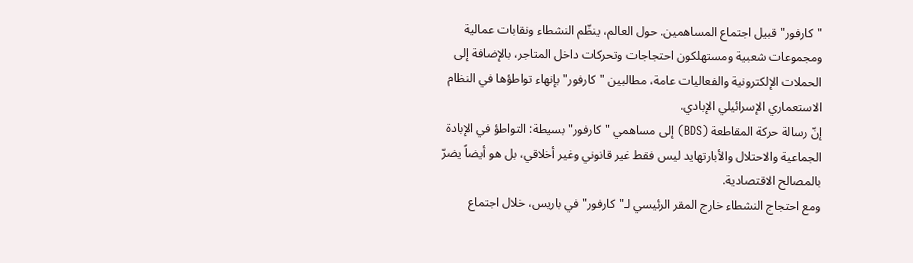"كارفور" قبيل اجتماع المساهمين. حول العالم، ينظّم النشطاء ونقابات عمالية ومجموعات شعبية ومستهلكون احتجاجات وتحركات داخل المتاجر، بالإضافة إلى الحملات الإلكترونية والفعاليات عامة، مطالبين "كارفور" بإنهاء تواطؤها في النظام الاستعماري الإسرائيلي الإبادي.
إنّ رسالة حركة المقاطعة (BDS) إلى مساهمي "كارفور" بسيطة: التواطؤ في الإبادة الجماعية والاحتلال والأبارتهايد ليس فقط غير قانوني وغير أخلاقي، بل هو أيضاً يضرّ بالمصالح الاقتصادية.
ومع احتجاج النشطاء خارج المقر الرئيسي لـ"كارفور" في باريس، خلال اجتماع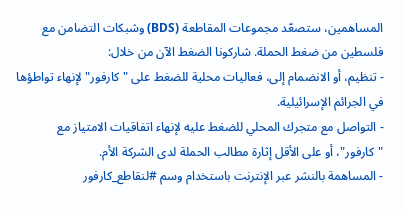المساهمين، ستصعّد مجموعات المقاطعة (BDS) وشبكات التضامن مع فلسطين من ضغط الحملة. شاركونا الضغط الآن من خلال:
- تنظيم، أو الانضمام إلى، فعاليات محلية للضغط على "كارفور" لإنهاء تواطؤها في الجرائم الإسرائيلية.
- التواصل مع متجرك المحلي للضغط عليه لإنهاء اتفاقيات الامتياز مع "كارفور"، أو على الأقل إثارة مطالب الحملة لدى الشركة الأم.
- المساهمة بالنشر عبر الإنترنت باستخدام وسم #لنقاطع_كارفور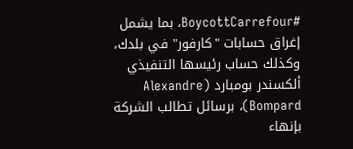#BoycottCarrefour، بما يشمل إغراق حسابات "كارفور" في بلدك، وكذلك حساب رئيسها التنفيذي ألكسندر بومبارد (Alexandre Bompard)، برسائل تطالب الشركة بإنهاء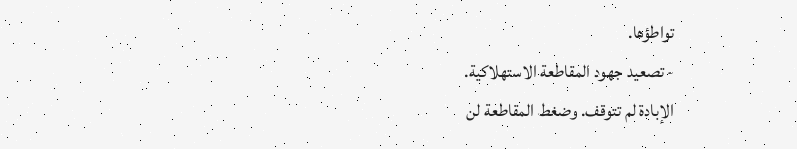تواطؤها.
- تصعيد جهود المقاطعة الاستهلاكية.
الإبادة لم تتوقف. وضغط المقاطعة لن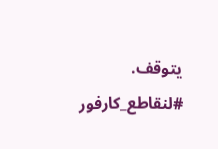يتوقف.
#لنقاطع_كارفور